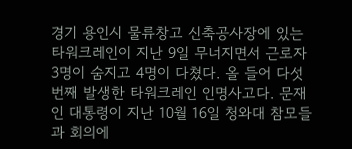경기 용인시 물류창고 신축공사장에 있는 타워크레인이 지난 9일 무너지면서 근로자 3명이 숨지고 4명이 다쳤다. 올 들어 다섯 번째 발생한 타워크레인 인명사고다. 문재인 대통령이 지난 10월 16일 청와대 참모들과 회의에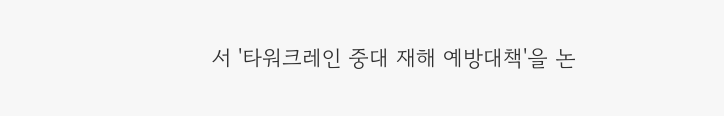서 '타워크레인 중대 재해 예방대책'을 논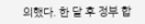의했다. 한 달 후 정부 합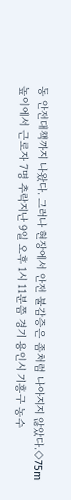동 안전대책까지 나왔다. 그러나 현장에서 안전 불감증은 좀처럼 나아지지 않았다.◇75m 높이에서 근로자 7명 추락지난 9일 오후 1시 11분쯤 경기 용인시 기흥구 농수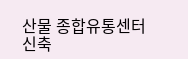산물 종합유통센터 신축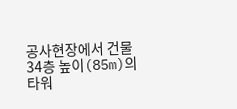공사현장에서 건물 34층 높이(85m)의 타워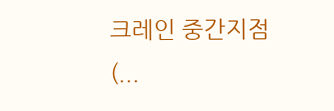크레인 중간지점(...